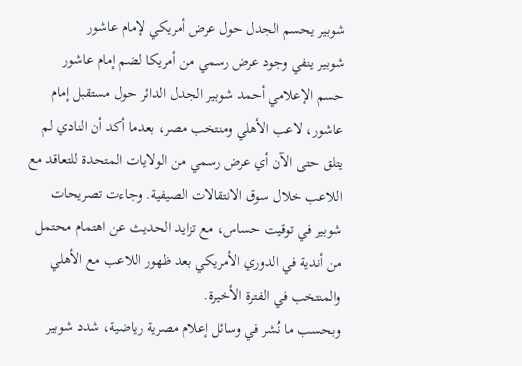شوبير يحسم الجدل حول عرض أمريكي لإمام عاشور
شوبير ينفي وجود عرض رسمي من أمريكا لضم إمام عاشور
حسم الإعلامي أحمد شوبير الجدل الدائر حول مستقبل إمام عاشور، لاعب الأهلي ومنتخب مصر، بعدما أكد أن النادي لم يتلق حتى الآن أي عرض رسمي من الولايات المتحدة للتعاقد مع اللاعب خلال سوق الانتقالات الصيفية. وجاءت تصريحات شوبير في توقيت حساس، مع تزايد الحديث عن اهتمام محتمل من أندية في الدوري الأمريكي بعد ظهور اللاعب مع الأهلي والمنتخب في الفترة الأخيرة.
وبحسب ما نُشر في وسائل إعلام مصرية رياضية، شدد شوبير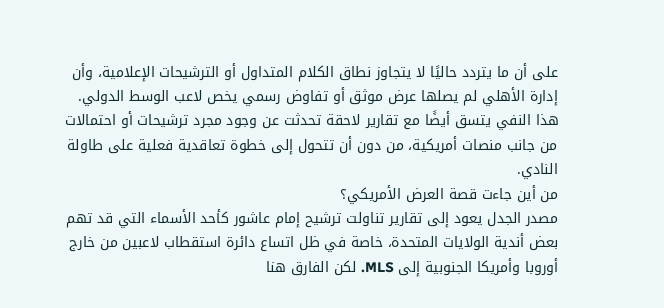على أن ما يتردد حاليًا لا يتجاوز نطاق الكلام المتداول أو الترشيحات الإعلامية، وأن إدارة الأهلي لم يصلها عرض موثق أو تفاوض رسمي يخص لاعب الوسط الدولي. هذا النفي يتسق أيضًا مع تقارير لاحقة تحدثت عن وجود مجرد ترشيحات أو احتمالات من جانب منصات أمريكية، من دون أن تتحول إلى خطوة تعاقدية فعلية على طاولة النادي.
من أين جاءت قصة العرض الأمريكي؟
مصدر الجدل يعود إلى تقارير تناولت ترشيح إمام عاشور كأحد الأسماء التي قد تهم بعض أندية الولايات المتحدة، خاصة في ظل اتساع دائرة استقطاب لاعبين من خارج أوروبا وأمريكا الجنوبية إلى MLS. لكن الفارق هنا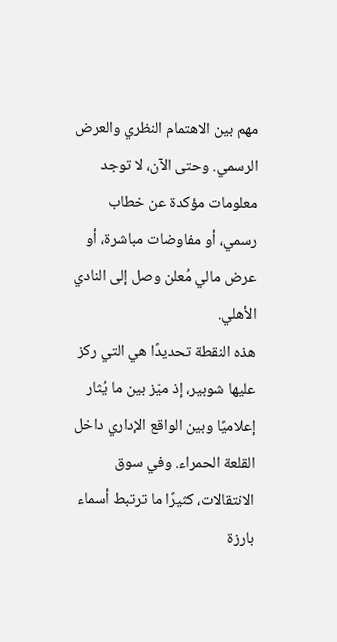مهم بين الاهتمام النظري والعرض الرسمي. وحتى الآن، لا توجد معلومات مؤكدة عن خطاب رسمي، أو مفاوضات مباشرة، أو عرض مالي مُعلن وصل إلى النادي الأهلي.
هذه النقطة تحديدًا هي التي ركز عليها شوبير، إذ ميّز بين ما يُثار إعلاميًا وبين الواقع الإداري داخل القلعة الحمراء. وفي سوق الانتقالات، كثيرًا ما ترتبط أسماء بارزة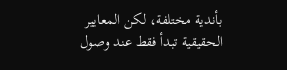بأندية مختلفة، لكن المعايير الحقيقية تبدأ فقط عند وصول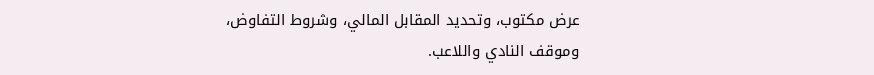عرض مكتوب، وتحديد المقابل المالي، وشروط التفاوض، وموقف النادي واللاعب.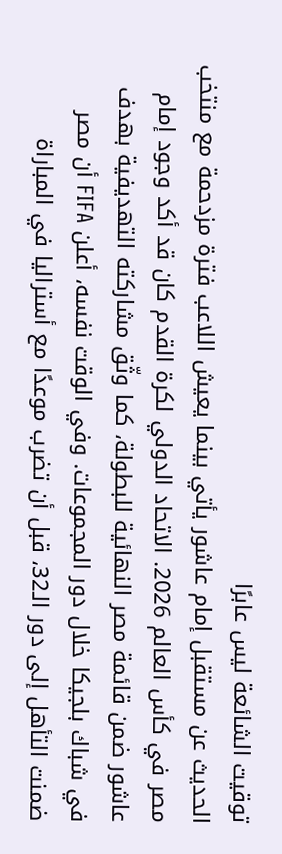توقيت الشائعة ليس عابرًا
الحديث عن مستقبل إمام عاشور يأتي بينما يعيش اللاعب فترة مزدحمة مع منتخب مصر في كأس العالم 2026. الاتحاد الدولي لكرة القدم كان قد أكد وجود إمام عاشور ضمن قائمة مصر النهائية للبطولة، كما وثّق مشاركته التهديفية بهدف في شباك بلجيكا خلال دور المجموعات. وفي الوقت نفسه، أعلن FIFA أن مصر ضمنت التأهل إلى دور الـ32، قبل أن تضرب موعدًا مع أستراليا في المباراة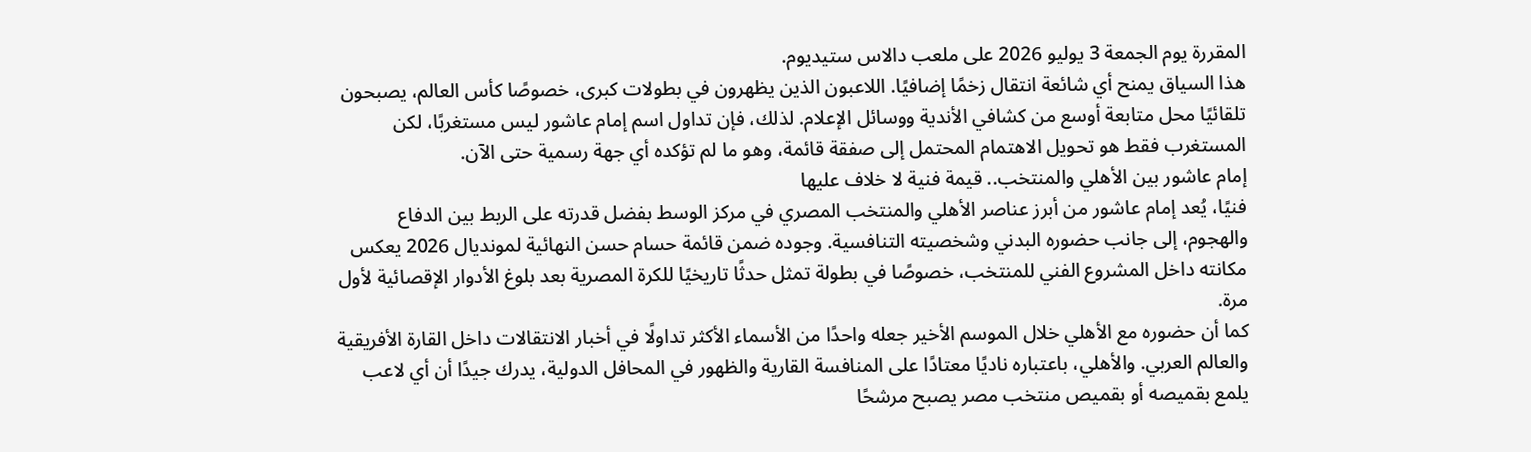المقررة يوم الجمعة 3 يوليو 2026 على ملعب دالاس ستيديوم.
هذا السياق يمنح أي شائعة انتقال زخمًا إضافيًا. اللاعبون الذين يظهرون في بطولات كبرى، خصوصًا كأس العالم، يصبحون تلقائيًا محل متابعة أوسع من كشافي الأندية ووسائل الإعلام. لذلك، فإن تداول اسم إمام عاشور ليس مستغربًا، لكن المستغرب فقط هو تحويل الاهتمام المحتمل إلى صفقة قائمة، وهو ما لم تؤكده أي جهة رسمية حتى الآن.
إمام عاشور بين الأهلي والمنتخب.. قيمة فنية لا خلاف عليها
فنيًا، يُعد إمام عاشور من أبرز عناصر الأهلي والمنتخب المصري في مركز الوسط بفضل قدرته على الربط بين الدفاع والهجوم، إلى جانب حضوره البدني وشخصيته التنافسية. وجوده ضمن قائمة حسام حسن النهائية لمونديال 2026 يعكس مكانته داخل المشروع الفني للمنتخب، خصوصًا في بطولة تمثل حدثًا تاريخيًا للكرة المصرية بعد بلوغ الأدوار الإقصائية لأول مرة.
كما أن حضوره مع الأهلي خلال الموسم الأخير جعله واحدًا من الأسماء الأكثر تداولًا في أخبار الانتقالات داخل القارة الأفريقية والعالم العربي. والأهلي، باعتباره ناديًا معتادًا على المنافسة القارية والظهور في المحافل الدولية، يدرك جيدًا أن أي لاعب يلمع بقميصه أو بقميص منتخب مصر يصبح مرشحًا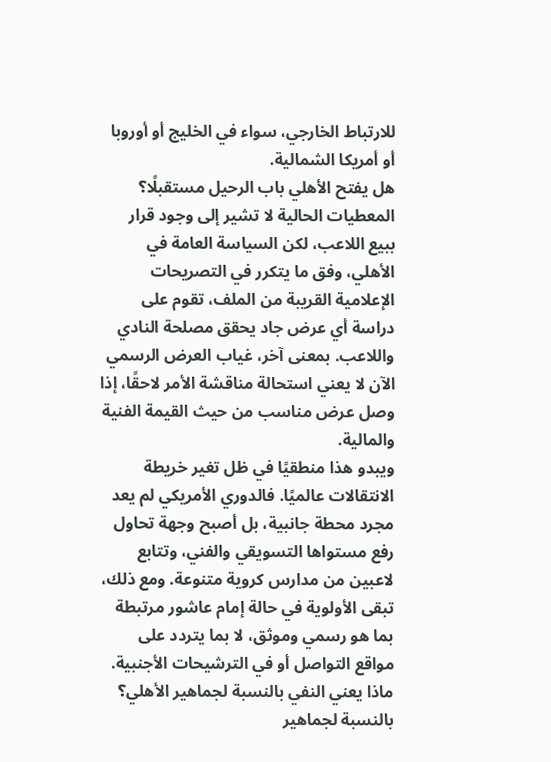للارتباط الخارجي، سواء في الخليج أو أوروبا أو أمريكا الشمالية.
هل يفتح الأهلي باب الرحيل مستقبلًا؟
المعطيات الحالية لا تشير إلى وجود قرار ببيع اللاعب، لكن السياسة العامة في الأهلي، وفق ما يتكرر في التصريحات الإعلامية القريبة من الملف، تقوم على دراسة أي عرض جاد يحقق مصلحة النادي واللاعب. بمعنى آخر، غياب العرض الرسمي الآن لا يعني استحالة مناقشة الأمر لاحقًا، إذا وصل عرض مناسب من حيث القيمة الفنية والمالية.
ويبدو هذا منطقيًا في ظل تغير خريطة الانتقالات عالميًا. فالدوري الأمريكي لم يعد مجرد محطة جانبية، بل أصبح وجهة تحاول رفع مستواها التسويقي والفني، وتتابع لاعبين من مدارس كروية متنوعة. ومع ذلك، تبقى الأولوية في حالة إمام عاشور مرتبطة بما هو رسمي وموثق، لا بما يتردد على مواقع التواصل أو في الترشيحات الأجنبية.
ماذا يعني النفي بالنسبة لجماهير الأهلي؟
بالنسبة لجماهير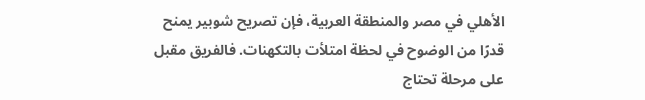الأهلي في مصر والمنطقة العربية، فإن تصريح شوبير يمنح قدرًا من الوضوح في لحظة امتلأت بالتكهنات. فالفريق مقبل على مرحلة تحتاج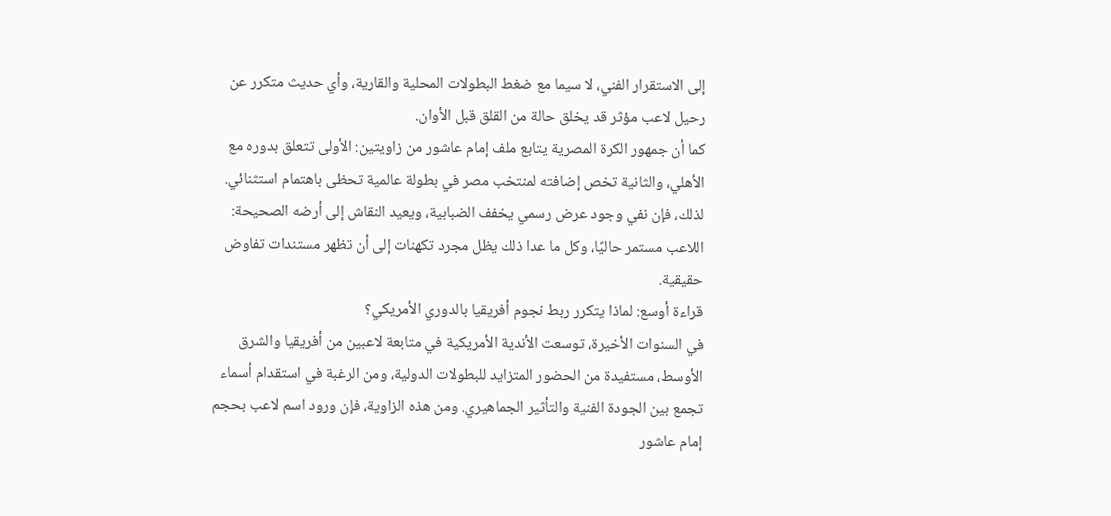إلى الاستقرار الفني، لا سيما مع ضغط البطولات المحلية والقارية، وأي حديث متكرر عن رحيل لاعب مؤثر قد يخلق حالة من القلق قبل الأوان.
كما أن جمهور الكرة المصرية يتابع ملف إمام عاشور من زاويتين: الأولى تتعلق بدوره مع الأهلي، والثانية تخص إضافته لمنتخب مصر في بطولة عالمية تحظى باهتمام استثنائي. لذلك، فإن نفي وجود عرض رسمي يخفف الضبابية، ويعيد النقاش إلى أرضه الصحيحة: اللاعب مستمر حاليًا، وكل ما عدا ذلك يظل مجرد تكهنات إلى أن تظهر مستندات تفاوض حقيقية.
قراءة أوسع: لماذا يتكرر ربط نجوم أفريقيا بالدوري الأمريكي؟
في السنوات الأخيرة، توسعت الأندية الأمريكية في متابعة لاعبين من أفريقيا والشرق الأوسط، مستفيدة من الحضور المتزايد للبطولات الدولية، ومن الرغبة في استقدام أسماء تجمع بين الجودة الفنية والتأثير الجماهيري. ومن هذه الزاوية، فإن ورود اسم لاعب بحجم إمام عاشور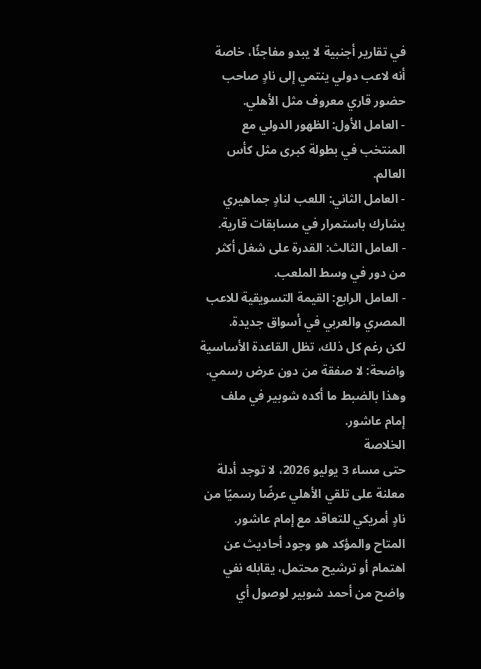في تقارير أجنبية لا يبدو مفاجئًا، خاصة أنه لاعب دولي ينتمي إلى نادٍ صاحب حضور قاري معروف مثل الأهلي.
- العامل الأول: الظهور الدولي مع المنتخب في بطولة كبرى مثل كأس العالم.
- العامل الثاني: اللعب لنادٍ جماهيري يشارك باستمرار في مسابقات قارية.
- العامل الثالث: القدرة على شغل أكثر من دور في وسط الملعب.
- العامل الرابع: القيمة التسويقية للاعب المصري والعربي في أسواق جديدة.
لكن رغم كل ذلك، تظل القاعدة الأساسية واضحة: لا صفقة من دون عرض رسمي. وهذا بالضبط ما أكده شوبير في ملف إمام عاشور.
الخلاصة
حتى مساء 3 يوليو 2026، لا توجد أدلة معلنة على تلقي الأهلي عرضًا رسميًا من نادٍ أمريكي للتعاقد مع إمام عاشور. المتاح والمؤكد هو وجود أحاديث عن اهتمام أو ترشيح محتمل، يقابله نفي واضح من أحمد شوبير لوصول أي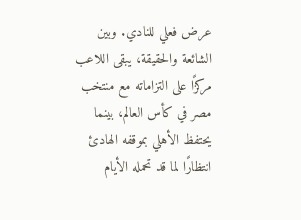عرض فعلي للنادي. وبين الشائعة والحقيقة، يبقى اللاعب مركزًا على التزاماته مع منتخب مصر في كأس العالم، بينما يحتفظ الأهلي بموقفه الهادئ انتظارًا لما قد تحمله الأيام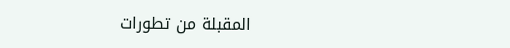المقبلة من تطورات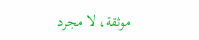موثقة، لا مجرد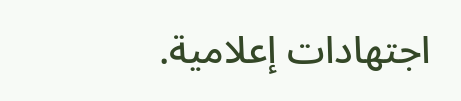اجتهادات إعلامية.